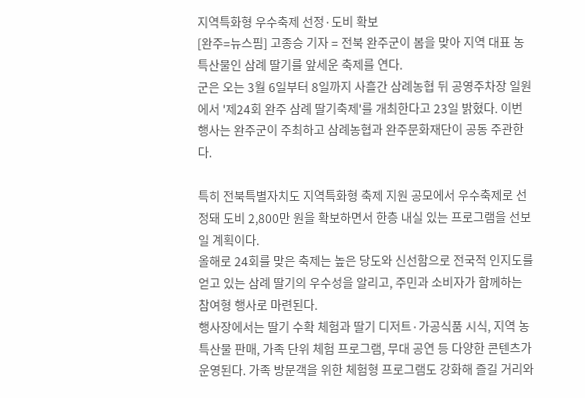지역특화형 우수축제 선정·도비 확보
[완주=뉴스핌] 고종승 기자 = 전북 완주군이 봄을 맞아 지역 대표 농특산물인 삼례 딸기를 앞세운 축제를 연다.
군은 오는 3월 6일부터 8일까지 사흘간 삼례농협 뒤 공영주차장 일원에서 '제24회 완주 삼례 딸기축제'를 개최한다고 23일 밝혔다. 이번 행사는 완주군이 주최하고 삼례농협과 완주문화재단이 공동 주관한다.

특히 전북특별자치도 지역특화형 축제 지원 공모에서 우수축제로 선정돼 도비 2,800만 원을 확보하면서 한층 내실 있는 프로그램을 선보일 계획이다.
올해로 24회를 맞은 축제는 높은 당도와 신선함으로 전국적 인지도를 얻고 있는 삼례 딸기의 우수성을 알리고, 주민과 소비자가 함께하는 참여형 행사로 마련된다.
행사장에서는 딸기 수확 체험과 딸기 디저트·가공식품 시식, 지역 농특산물 판매, 가족 단위 체험 프로그램, 무대 공연 등 다양한 콘텐츠가 운영된다. 가족 방문객을 위한 체험형 프로그램도 강화해 즐길 거리와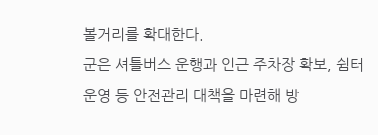볼거리를 확대한다.
군은 셔틀버스 운행과 인근 주차장 확보, 쉼터 운영 등 안전관리 대책을 마련해 방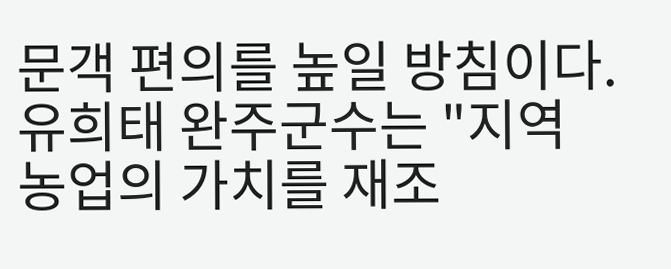문객 편의를 높일 방침이다.
유희태 완주군수는 "지역 농업의 가치를 재조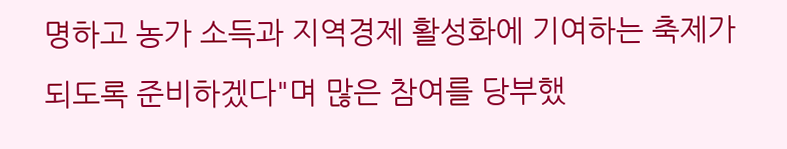명하고 농가 소득과 지역경제 활성화에 기여하는 축제가 되도록 준비하겠다"며 많은 참여를 당부했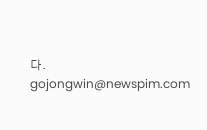다.
gojongwin@newspim.com